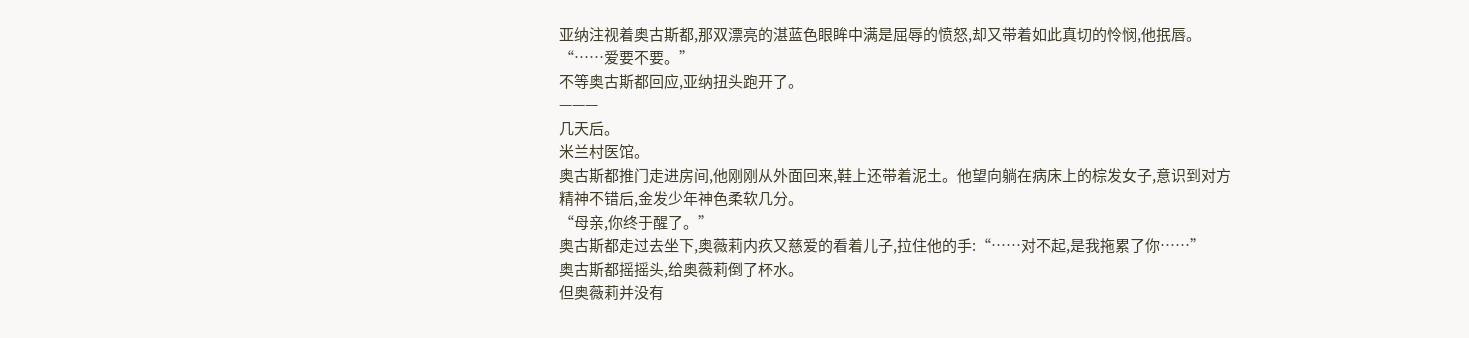亚纳注视着奥古斯都,那双漂亮的湛蓝色眼眸中满是屈辱的愤怒,却又带着如此真切的怜悯,他抿唇。
“……爱要不要。”
不等奥古斯都回应,亚纳扭头跑开了。
———
几天后。
米兰村医馆。
奥古斯都推门走进房间,他刚刚从外面回来,鞋上还带着泥土。他望向躺在病床上的棕发女子,意识到对方精神不错后,金发少年神色柔软几分。
“母亲,你终于醒了。”
奥古斯都走过去坐下,奥薇莉内疚又慈爱的看着儿子,拉住他的手:“……对不起,是我拖累了你……”
奥古斯都摇摇头,给奥薇莉倒了杯水。
但奥薇莉并没有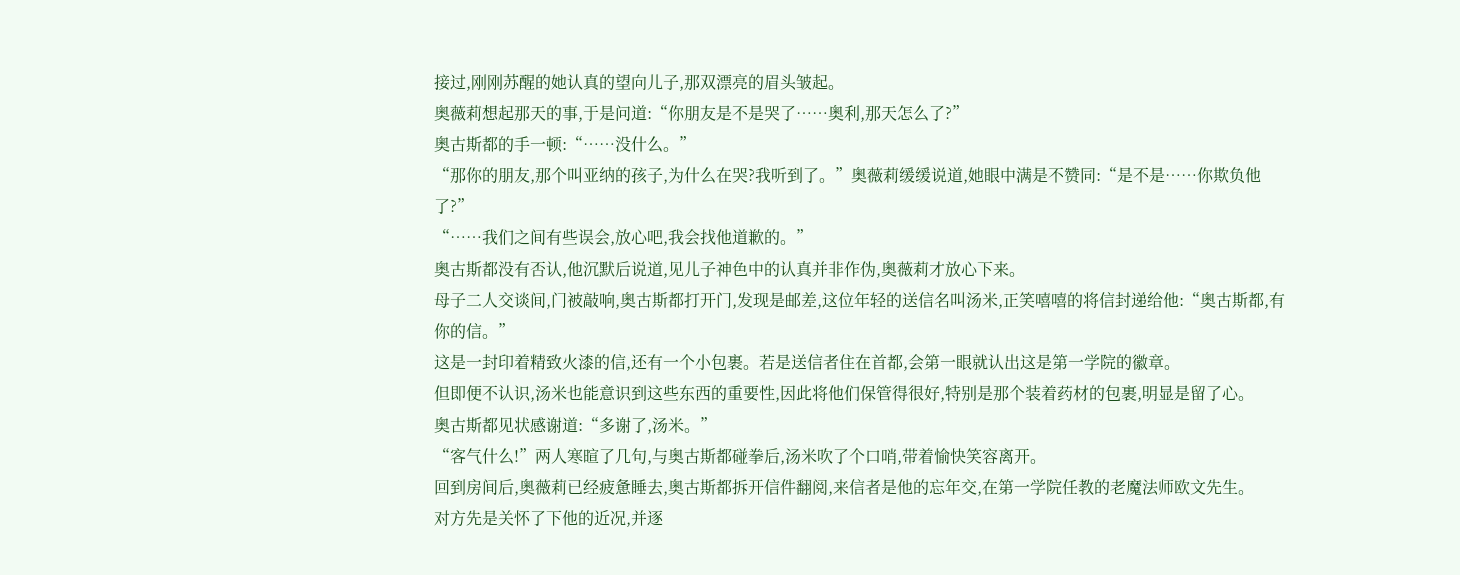接过,刚刚苏醒的她认真的望向儿子,那双漂亮的眉头皱起。
奥薇莉想起那天的事,于是问道:“你朋友是不是哭了……奥利,那天怎么了?”
奥古斯都的手一顿:“……没什么。”
“那你的朋友,那个叫亚纳的孩子,为什么在哭?我听到了。”奥薇莉缓缓说道,她眼中满是不赞同:“是不是……你欺负他了?”
“……我们之间有些误会,放心吧,我会找他道歉的。”
奥古斯都没有否认,他沉默后说道,见儿子神色中的认真并非作伪,奥薇莉才放心下来。
母子二人交谈间,门被敲响,奥古斯都打开门,发现是邮差,这位年轻的送信名叫汤米,正笑嘻嘻的将信封递给他:“奥古斯都,有你的信。”
这是一封印着精致火漆的信,还有一个小包裹。若是送信者住在首都,会第一眼就认出这是第一学院的徽章。
但即便不认识,汤米也能意识到这些东西的重要性,因此将他们保管得很好,特别是那个装着药材的包裹,明显是留了心。
奥古斯都见状感谢道:“多谢了,汤米。”
“客气什么!”两人寒暄了几句,与奥古斯都碰拳后,汤米吹了个口哨,带着愉快笑容离开。
回到房间后,奥薇莉已经疲惫睡去,奥古斯都拆开信件翻阅,来信者是他的忘年交,在第一学院任教的老魔法师欧文先生。
对方先是关怀了下他的近况,并逐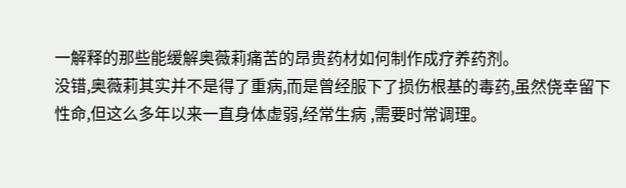一解释的那些能缓解奥薇莉痛苦的昂贵药材如何制作成疗养药剂。
没错,奥薇莉其实并不是得了重病,而是曾经服下了损伤根基的毒药,虽然侥幸留下性命,但这么多年以来一直身体虚弱,经常生病 ,需要时常调理。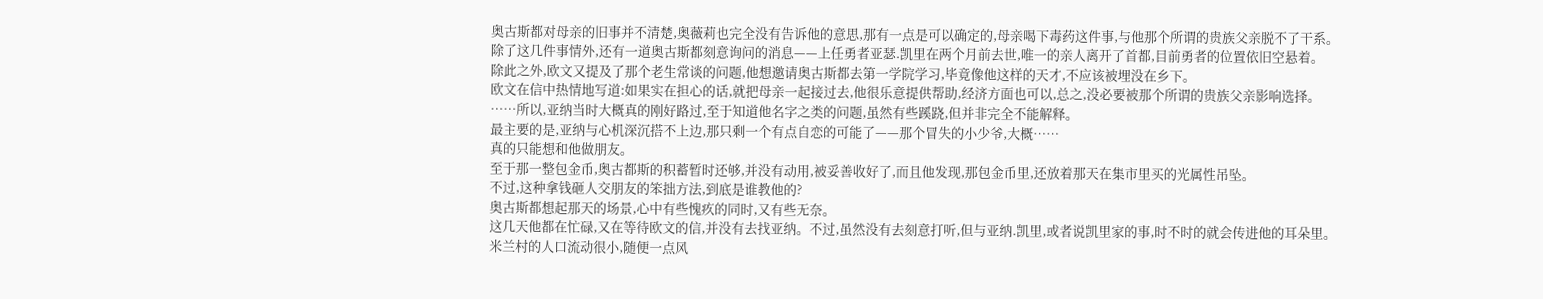奥古斯都对母亲的旧事并不清楚,奥薇莉也完全没有告诉他的意思,那有一点是可以确定的,母亲喝下毒药这件事,与他那个所谓的贵族父亲脱不了干系。
除了这几件事情外,还有一道奥古斯都刻意询问的消息——上任勇者亚瑟.凯里在两个月前去世,唯一的亲人离开了首都,目前勇者的位置依旧空悬着。
除此之外,欧文又提及了那个老生常谈的问题,他想邀请奥古斯都去第一学院学习,毕竟像他这样的天才,不应该被埋没在乡下。
欧文在信中热情地写道:如果实在担心的话,就把母亲一起接过去,他很乐意提供帮助,经济方面也可以,总之,没必要被那个所谓的贵族父亲影响选择。
……所以,亚纳当时大概真的刚好路过,至于知道他名字之类的问题,虽然有些蹊跷,但并非完全不能解释。
最主要的是,亚纳与心机深沉搭不上边,那只剩一个有点自恋的可能了——那个冒失的小少爷,大概……
真的只能想和他做朋友。
至于那一整包金币,奥古都斯的积蓄暂时还够,并没有动用,被妥善收好了,而且他发现,那包金币里,还放着那天在集市里买的光属性吊坠。
不过,这种拿钱砸人交朋友的笨拙方法,到底是谁教他的?
奥古斯都想起那天的场景,心中有些愧疚的同时,又有些无奈。
这几天他都在忙碌,又在等待欧文的信,并没有去找亚纳。不过,虽然没有去刻意打听,但与亚纳.凯里,或者说凯里家的事,时不时的就会传进他的耳朵里。
米兰村的人口流动很小,随便一点风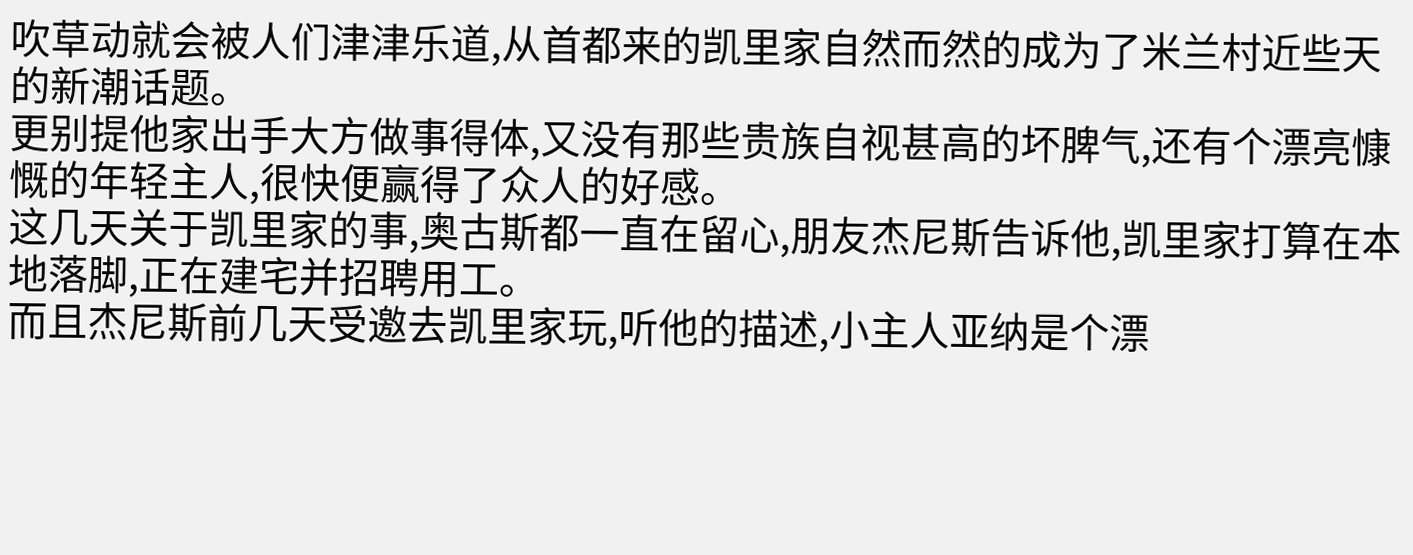吹草动就会被人们津津乐道,从首都来的凯里家自然而然的成为了米兰村近些天的新潮话题。
更别提他家出手大方做事得体,又没有那些贵族自视甚高的坏脾气,还有个漂亮慷慨的年轻主人,很快便赢得了众人的好感。
这几天关于凯里家的事,奥古斯都一直在留心,朋友杰尼斯告诉他,凯里家打算在本地落脚,正在建宅并招聘用工。
而且杰尼斯前几天受邀去凯里家玩,听他的描述,小主人亚纳是个漂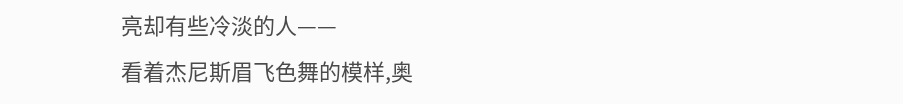亮却有些冷淡的人——
看着杰尼斯眉飞色舞的模样,奥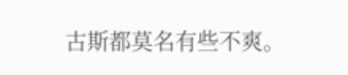古斯都莫名有些不爽。